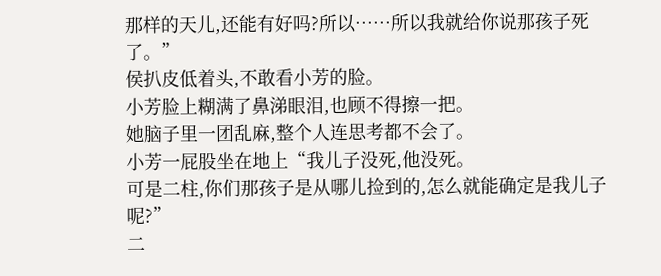那样的天儿,还能有好吗?所以……所以我就给你说那孩子死了。”
侯扒皮低着头,不敢看小芳的脸。
小芳脸上糊满了鼻涕眼泪,也顾不得擦一把。
她脑子里一团乱麻,整个人连思考都不会了。
小芳一屁股坐在地上“我儿子没死,他没死。
可是二柱,你们那孩子是从哪儿捡到的,怎么就能确定是我儿子呢?”
二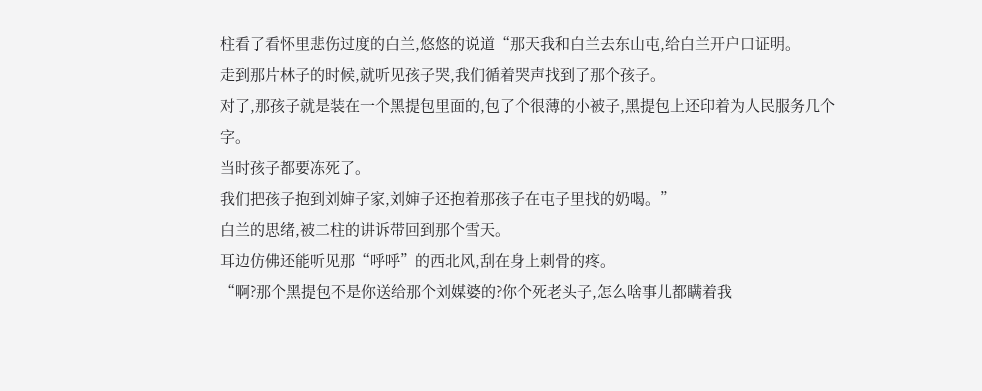柱看了看怀里悲伤过度的白兰,悠悠的说道“那天我和白兰去东山屯,给白兰开户口证明。
走到那片林子的时候,就听见孩子哭,我们循着哭声找到了那个孩子。
对了,那孩子就是装在一个黑提包里面的,包了个很薄的小被子,黑提包上还印着为人民服务几个字。
当时孩子都要冻死了。
我们把孩子抱到刘婶子家,刘婶子还抱着那孩子在屯子里找的奶喝。”
白兰的思绪,被二柱的讲诉带回到那个雪天。
耳边仿佛还能听见那“呼呼”的西北风,刮在身上刺骨的疼。
“啊?那个黑提包不是你送给那个刘媒婆的?你个死老头子,怎么啥事儿都瞒着我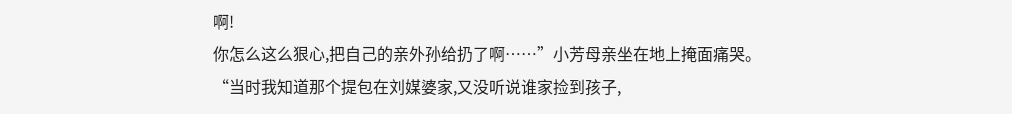啊!
你怎么这么狠心,把自己的亲外孙给扔了啊……”小芳母亲坐在地上掩面痛哭。
“当时我知道那个提包在刘媒婆家,又没听说谁家捡到孩子,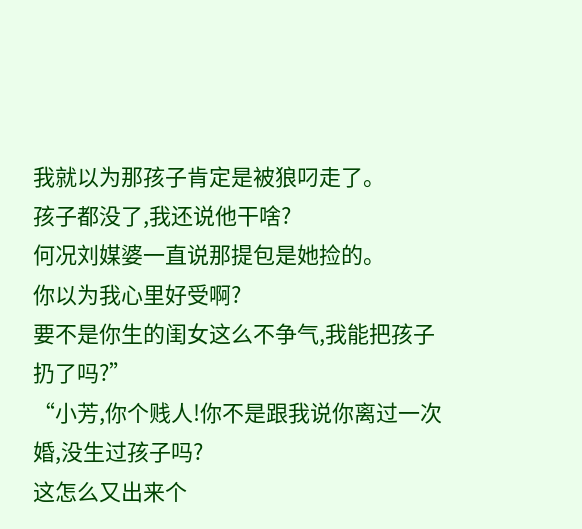我就以为那孩子肯定是被狼叼走了。
孩子都没了,我还说他干啥?
何况刘媒婆一直说那提包是她捡的。
你以为我心里好受啊?
要不是你生的闺女这么不争气,我能把孩子扔了吗?”
“小芳,你个贱人!你不是跟我说你离过一次婚,没生过孩子吗?
这怎么又出来个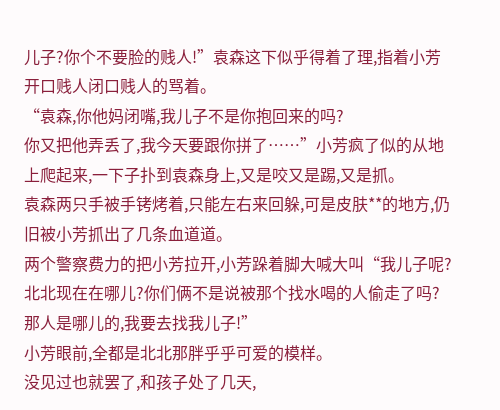儿子?你个不要脸的贱人!”袁森这下似乎得着了理,指着小芳开口贱人闭口贱人的骂着。
“袁森,你他妈闭嘴,我儿子不是你抱回来的吗?
你又把他弄丢了,我今天要跟你拼了……”小芳疯了似的从地上爬起来,一下子扑到袁森身上,又是咬又是踢,又是抓。
袁森两只手被手铐烤着,只能左右来回躲,可是皮肤**的地方,仍旧被小芳抓出了几条血道道。
两个警察费力的把小芳拉开,小芳跺着脚大喊大叫“我儿子呢?北北现在在哪儿?你们俩不是说被那个找水喝的人偷走了吗?
那人是哪儿的,我要去找我儿子!”
小芳眼前,全都是北北那胖乎乎可爱的模样。
没见过也就罢了,和孩子处了几天,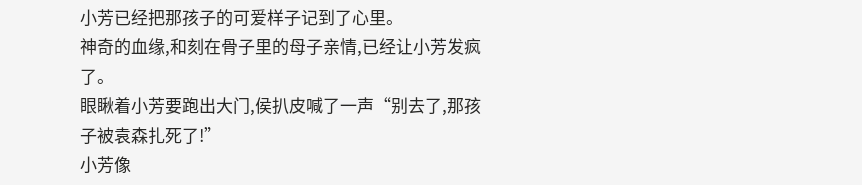小芳已经把那孩子的可爱样子记到了心里。
神奇的血缘,和刻在骨子里的母子亲情,已经让小芳发疯了。
眼瞅着小芳要跑出大门,侯扒皮喊了一声“别去了,那孩子被袁森扎死了!”
小芳像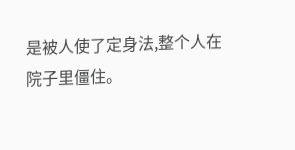是被人使了定身法,整个人在院子里僵住。